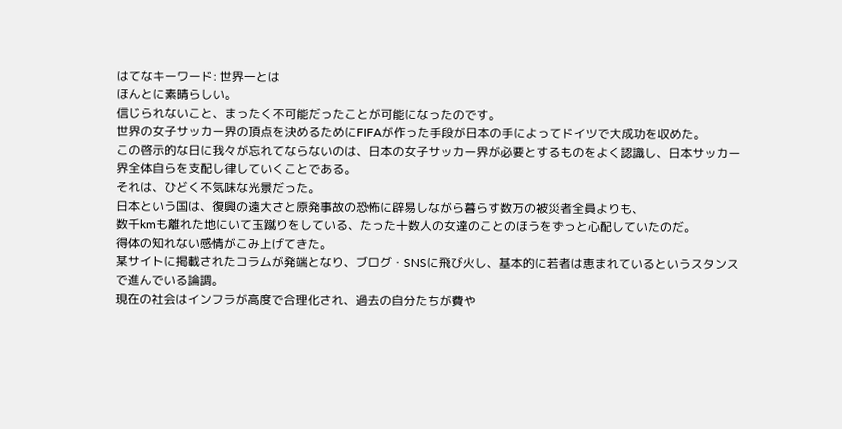はてなキーワード: 世界一とは
ほんとに素晴らしい。
信じられないこと、まったく不可能だったことが可能になったのです。
世界の女子サッカー界の頂点を決めるためにFIFAが作った手段が日本の手によってドイツで大成功を収めた。
この啓示的な日に我々が忘れてならないのは、日本の女子サッカー界が必要とするものをよく認識し、日本サッカー界全体自らを支配し律していくことである。
それは、ひどく不気味な光景だった。
日本という国は、復興の遠大さと原発事故の恐怖に辟易しながら暮らす数万の被災者全員よりも、
数千kmも離れた地にいて玉蹴りをしている、たった十数人の女達のことのほうをずっと心配していたのだ。
得体の知れない感情がこみ上げてきた。
某サイトに掲載されたコラムが発端となり、ブログ・SNSに飛び火し、基本的に若者は恵まれているというスタンスで進んでいる論調。
現在の社会はインフラが高度で合理化され、過去の自分たちが費や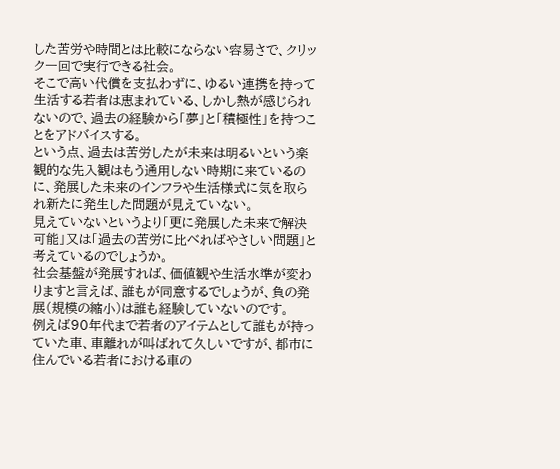した苦労や時間とは比較にならない容易さで、クリック一回で実行できる社会。
そこで高い代償を支払わずに、ゆるい連携を持って生活する若者は恵まれている、しかし熱が感じられないので、過去の経験から「夢」と「積極性」を持つことをアドバイスする。
という点、過去は苦労したが未来は明るいという楽観的な先入観はもう通用しない時期に来ているのに、発展した未来のインフラや生活様式に気を取られ新たに発生した問題が見えていない。
見えていないというより「更に発展した未来で解決可能」又は「過去の苦労に比べればやさしい問題」と考えているのでしょうか。
社会基盤が発展すれば、価値観や生活水準が変わりますと言えば、誰もが同意するでしょうが、負の発展(規模の縮小)は誰も経験していないのです。
例えば90年代まで若者のアイテムとして誰もが持っていた車、車離れが叫ばれて久しいですが、都市に住んでいる若者における車の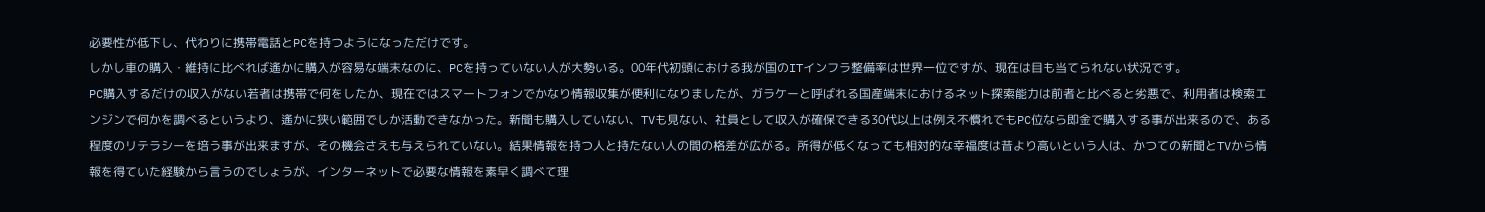必要性が低下し、代わりに携帯電話とPCを持つようになっただけです。
しかし車の購入・維持に比べれば遙かに購入が容易な端末なのに、PCを持っていない人が大勢いる。00年代初頭における我が国のITインフラ整備率は世界一位ですが、現在は目も当てられない状況です。
PC購入するだけの収入がない若者は携帯で何をしたか、現在ではスマートフォンでかなり情報収集が便利になりましたが、ガラケーと呼ばれる国産端末におけるネット探索能力は前者と比べると劣悪で、利用者は検索エンジンで何かを調べるというより、遙かに狭い範囲でしか活動できなかった。新聞も購入していない、TVも見ない、社員として収入が確保できる30代以上は例え不慣れでもPC位なら即金で購入する事が出来るので、ある程度のリテラシーを培う事が出来ますが、その機会さえも与えられていない。結果情報を持つ人と持たない人の間の格差が広がる。所得が低くなっても相対的な幸福度は昔より高いという人は、かつての新聞とTVから情報を得ていた経験から言うのでしょうが、インターネットで必要な情報を素早く調べて理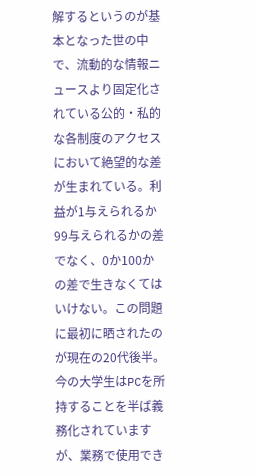解するというのが基本となった世の中で、流動的な情報ニュースより固定化されている公的・私的な各制度のアクセスにおいて絶望的な差が生まれている。利益が1与えられるか99与えられるかの差でなく、0か100かの差で生きなくてはいけない。この問題に最初に晒されたのが現在の20代後半。
今の大学生はPCを所持することを半ば義務化されていますが、業務で使用でき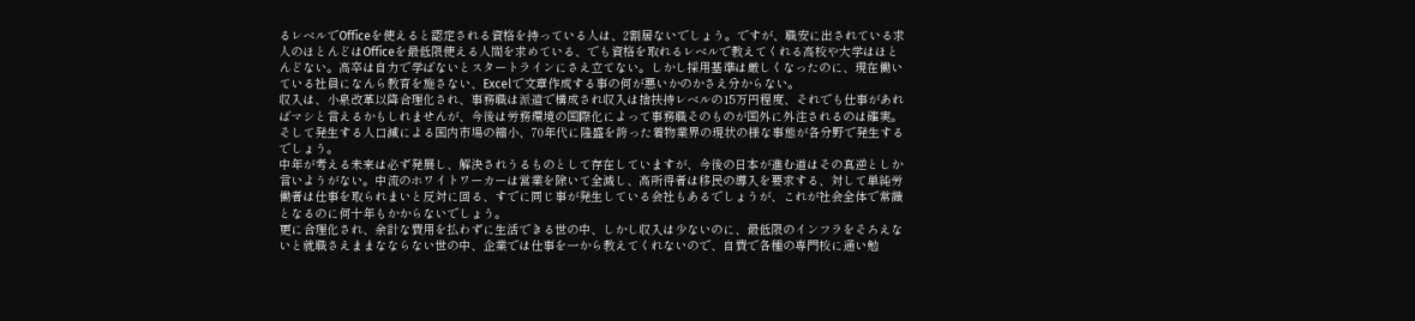るレベルでOfficeを使えると認定される資格を持っている人は、2割居ないでしょう。ですが、職安に出されている求人のほとんどはOfficeを最低限使える人間を求めている、でも資格を取れるレベルで教えてくれる高校や大学はほとんどない。高卒は自力で学ばないとスタートラインにさえ立てない。しかし採用基準は厳しくなったのに、現在働いている社員になんら教育を施さない、Excelで文章作成する事の何が悪いかのかさえ分からない。
収入は、小泉改革以降合理化され、事務職は派遣で構成され収入は捨扶持レベルの15万円程度、それでも仕事があればマシと言えるかもしれませんが、今後は労務環境の国際化によって事務職そのものが国外に外注されるのは確実。そして発生する人口減による国内市場の縮小、70年代に隆盛を誇った着物業界の現状の様な事態が各分野で発生するでしょう。
中年が考える未来は必ず発展し、解決されうるものとして存在していますが、今後の日本が進む道はその真逆としか言いようがない。中流のホワイトワーカーは営業を除いて全滅し、高所得者は移民の導入を要求する、対して単純労働者は仕事を取られまいと反対に回る、すでに同じ事が発生している会社もあるでしょうが、これが社会全体で常識となるのに何十年もかからないでしょう。
更に合理化され、余計な費用を払わずに生活できる世の中、しかし収入は少ないのに、最低限のインフラをそろえないと就職さえままなならない世の中、企業では仕事を一から教えてくれないので、自費で各種の専門校に通い勉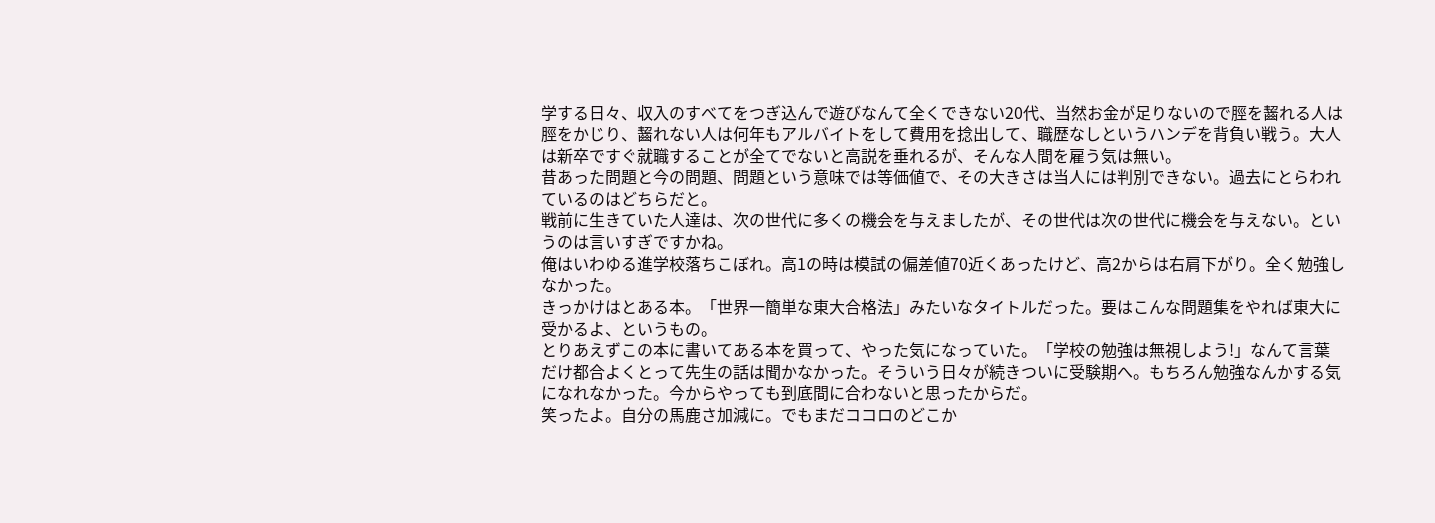学する日々、収入のすべてをつぎ込んで遊びなんて全くできない20代、当然お金が足りないので脛を齧れる人は脛をかじり、齧れない人は何年もアルバイトをして費用を捻出して、職歴なしというハンデを背負い戦う。大人は新卒ですぐ就職することが全てでないと高説を垂れるが、そんな人間を雇う気は無い。
昔あった問題と今の問題、問題という意味では等価値で、その大きさは当人には判別できない。過去にとらわれているのはどちらだと。
戦前に生きていた人達は、次の世代に多くの機会を与えましたが、その世代は次の世代に機会を与えない。というのは言いすぎですかね。
俺はいわゆる進学校落ちこぼれ。高1の時は模試の偏差値70近くあったけど、高2からは右肩下がり。全く勉強しなかった。
きっかけはとある本。「世界一簡単な東大合格法」みたいなタイトルだった。要はこんな問題集をやれば東大に受かるよ、というもの。
とりあえずこの本に書いてある本を買って、やった気になっていた。「学校の勉強は無視しよう!」なんて言葉だけ都合よくとって先生の話は聞かなかった。そういう日々が続きついに受験期へ。もちろん勉強なんかする気になれなかった。今からやっても到底間に合わないと思ったからだ。
笑ったよ。自分の馬鹿さ加減に。でもまだココロのどこか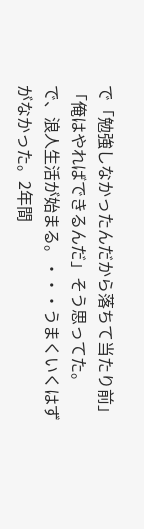で「勉強しなかったんだから落ちて当たり前」「俺はやればできるんだ」そう思ってた。
で、浪人生活が始まる。・・・うまくいくはずがなかった。2年間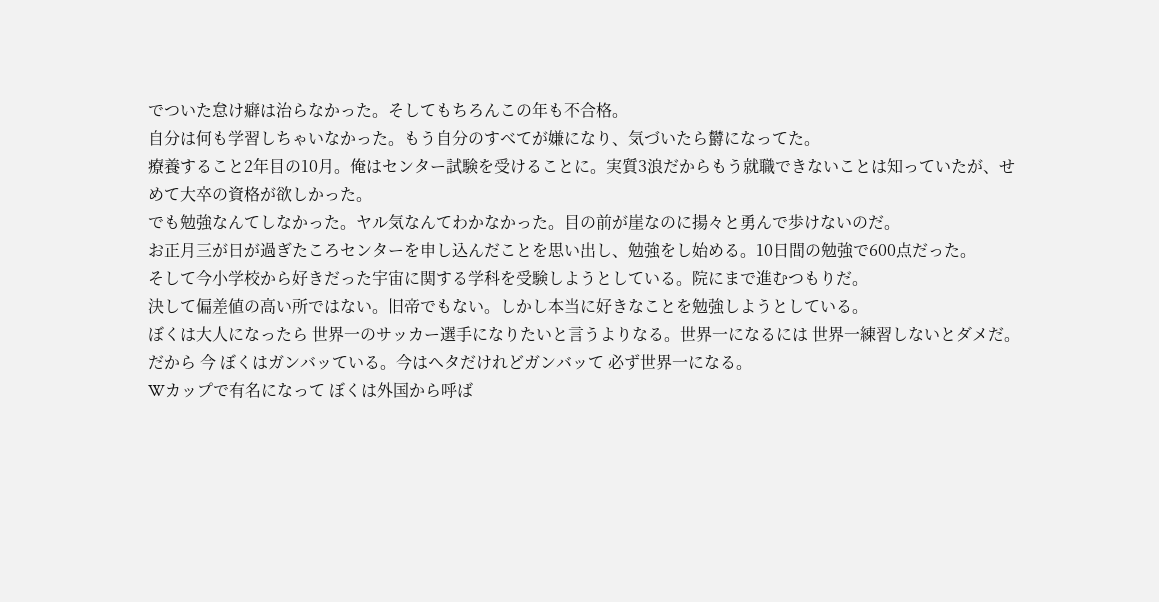でついた怠け癖は治らなかった。そしてもちろんこの年も不合格。
自分は何も学習しちゃいなかった。もう自分のすべてが嫌になり、気づいたら欝になってた。
療養すること2年目の10月。俺はセンター試験を受けることに。実質3浪だからもう就職できないことは知っていたが、せめて大卒の資格が欲しかった。
でも勉強なんてしなかった。ヤル気なんてわかなかった。目の前が崖なのに揚々と勇んで歩けないのだ。
お正月三が日が過ぎたころセンターを申し込んだことを思い出し、勉強をし始める。10日間の勉強で600点だった。
そして今小学校から好きだった宇宙に関する学科を受験しようとしている。院にまで進むつもりだ。
決して偏差値の高い所ではない。旧帝でもない。しかし本当に好きなことを勉強しようとしている。
ぼくは大人になったら 世界一のサッカー選手になりたいと言うよりなる。世界一になるには 世界一練習しないとダメだ。
だから 今 ぼくはガンバッている。今はヘタだけれどガンバッて 必ず世界一になる。
Wカップで有名になって ぼくは外国から呼ば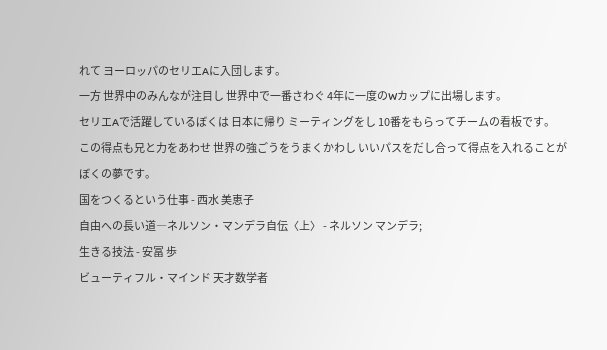れて ヨーロッパのセリエAに入団します。
一方 世界中のみんなが注目し 世界中で一番さわぐ 4年に一度のWカップに出場します。
セリエAで活躍しているぼくは 日本に帰り ミーティングをし 10番をもらってチームの看板です。
この得点も兄と力をあわせ 世界の強ごうをうまくかわし いいパスをだし合って得点を入れることが
ぼくの夢です。
国をつくるという仕事 - 西水 美恵子
自由への長い道―ネルソン・マンデラ自伝〈上〉 - ネルソン マンデラ;
生きる技法 - 安冨 歩
ビューティフル・マインド 天才数学者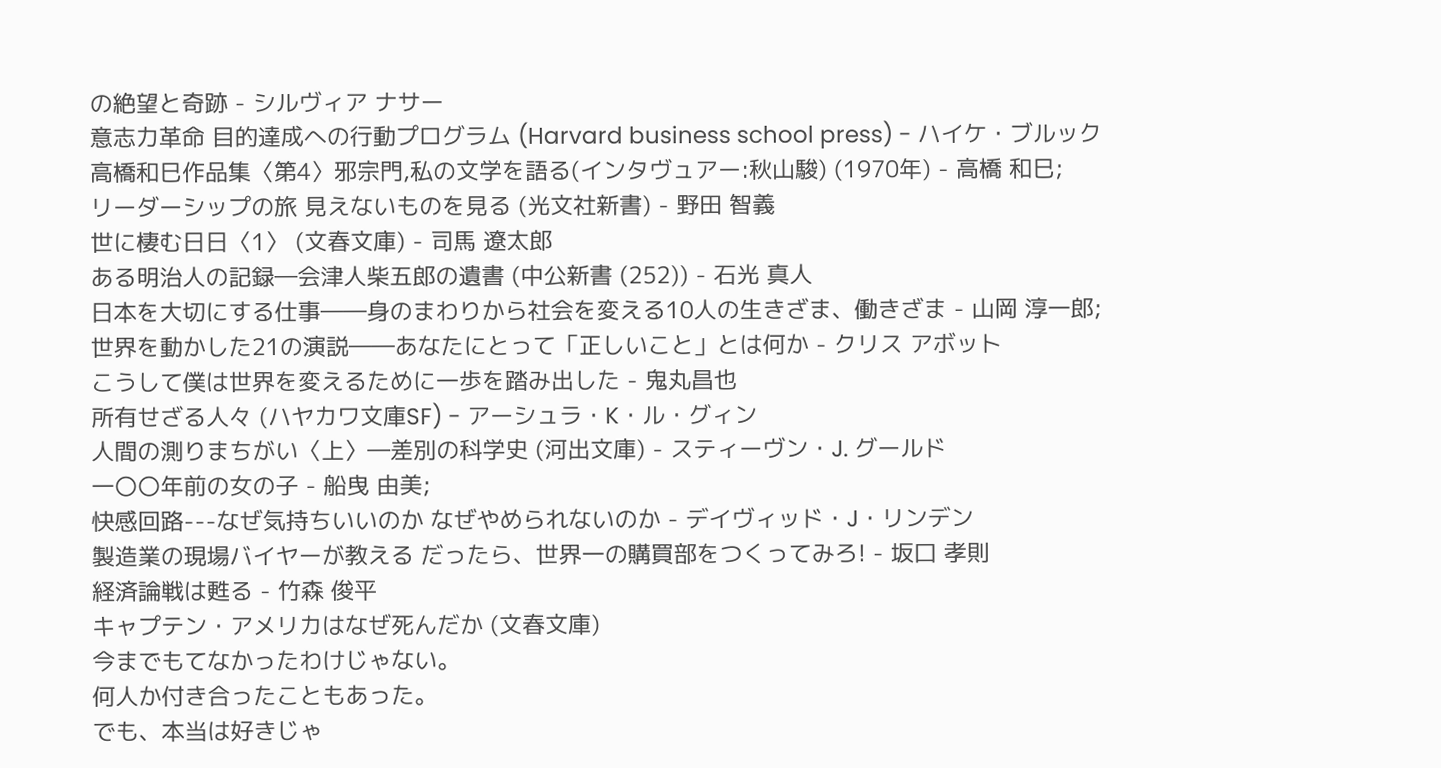の絶望と奇跡 - シルヴィア ナサー
意志力革命 目的達成への行動プログラム (Harvard business school press) - ハイケ・ブルック
高橋和巳作品集〈第4〉邪宗門,私の文学を語る(インタヴュアー:秋山駿) (1970年) - 高橋 和巳;
リーダーシップの旅 見えないものを見る (光文社新書) - 野田 智義
世に棲む日日〈1〉 (文春文庫) - 司馬 遼太郎
ある明治人の記録―会津人柴五郎の遺書 (中公新書 (252)) - 石光 真人
日本を大切にする仕事――身のまわりから社会を変える10人の生きざま、働きざま - 山岡 淳一郎;
世界を動かした21の演説――あなたにとって「正しいこと」とは何か - クリス アボット
こうして僕は世界を変えるために一歩を踏み出した - 鬼丸昌也
所有せざる人々 (ハヤカワ文庫SF) - アーシュラ・K・ル・グィン
人間の測りまちがい〈上〉―差別の科学史 (河出文庫) - スティーヴン・J. グールド
一〇〇年前の女の子 - 船曳 由美;
快感回路---なぜ気持ちいいのか なぜやめられないのか - デイヴィッド・J・リンデン
製造業の現場バイヤーが教える だったら、世界一の購買部をつくってみろ! - 坂口 孝則
経済論戦は甦る - 竹森 俊平
キャプテン・アメリカはなぜ死んだか (文春文庫)
今までもてなかったわけじゃない。
何人か付き合ったこともあった。
でも、本当は好きじゃ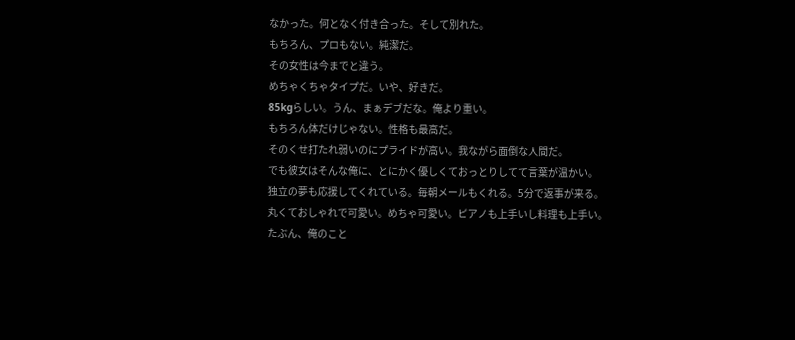なかった。何となく付き合った。そして別れた。
もちろん、プロもない。純潔だ。
その女性は今までと違う。
めちゃくちゃタイプだ。いや、好きだ。
85kgらしい。うん、まぁデブだな。俺より重い。
もちろん体だけじゃない。性格も最高だ。
そのくせ打たれ弱いのにプライドが高い。我ながら面倒な人間だ。
でも彼女はそんな俺に、とにかく優しくておっとりしてて言葉が温かい。
独立の夢も応援してくれている。毎朝メールもくれる。5分で返事が来る。
丸くておしゃれで可愛い。めちゃ可愛い。ピアノも上手いし料理も上手い。
たぶん、俺のこと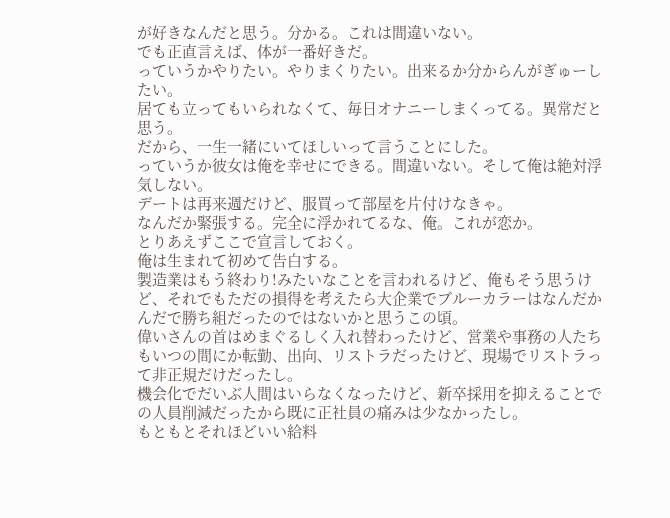が好きなんだと思う。分かる。これは間違いない。
でも正直言えば、体が一番好きだ。
っていうかやりたい。やりまくりたい。出来るか分からんがぎゅーしたい。
居ても立ってもいられなくて、毎日オナニーしまくってる。異常だと思う。
だから、一生一緒にいてほしいって言うことにした。
っていうか彼女は俺を幸せにできる。間違いない。そして俺は絶対浮気しない。
デートは再来週だけど、服買って部屋を片付けなきゃ。
なんだか緊張する。完全に浮かれてるな、俺。これが恋か。
とりあえずここで宣言しておく。
俺は生まれて初めて告白する。
製造業はもう終わり!みたいなことを言われるけど、俺もそう思うけど、それでもただの損得を考えたら大企業でブルーカラーはなんだかんだで勝ち組だったのではないかと思うこの頃。
偉いさんの首はめまぐるしく入れ替わったけど、営業や事務の人たちもいつの間にか転勤、出向、リストラだったけど、現場でリストラって非正規だけだったし。
機会化でだいぶ人間はいらなくなったけど、新卒採用を抑えることでの人員削減だったから既に正社員の痛みは少なかったし。
もともとそれほどいい給料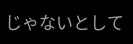じゃないとして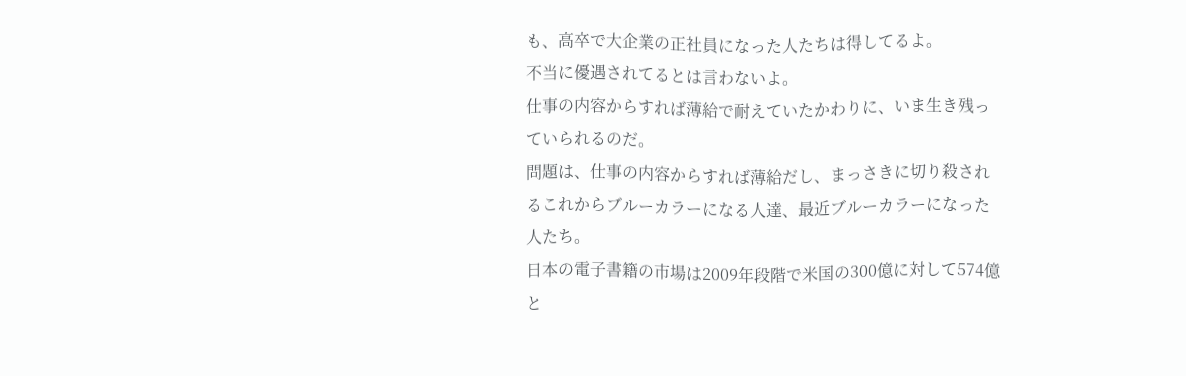も、高卒で大企業の正社員になった人たちは得してるよ。
不当に優遇されてるとは言わないよ。
仕事の内容からすれば薄給で耐えていたかわりに、いま生き残っていられるのだ。
問題は、仕事の内容からすれば薄給だし、まっさきに切り殺されるこれからブルーカラーになる人達、最近ブルーカラーになった人たち。
日本の電子書籍の市場は2009年段階で米国の300億に対して574億と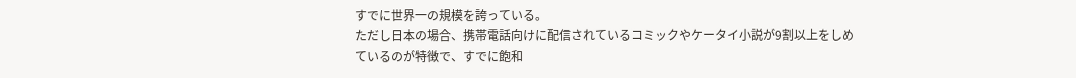すでに世界一の規模を誇っている。
ただし日本の場合、携帯電話向けに配信されているコミックやケータイ小説が9割以上をしめているのが特徴で、すでに飽和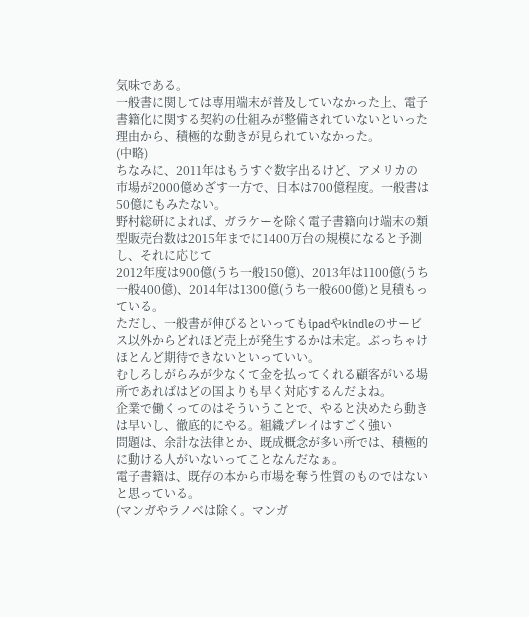気味である。
一般書に関しては専用端末が普及していなかった上、電子書籍化に関する契約の仕組みが整備されていないといった理由から、積極的な動きが見られていなかった。
(中略)
ちなみに、2011年はもうすぐ数字出るけど、アメリカの市場が2000億めざす一方で、日本は700億程度。一般書は50億にもみたない。
野村総研によれば、ガラケーを除く電子書籍向け端末の類型販売台数は2015年までに1400万台の規模になると予測し、それに応じて
2012年度は900億(うち一般150億)、2013年は1100億(うち一般400億)、2014年は1300億(うち一般600億)と見積もっている。
ただし、一般書が伸びるといってもipadやkindleのサービス以外からどれほど売上が発生するかは未定。ぶっちゃけほとんど期待できないといっていい。
むしろしがらみが少なくて金を払ってくれる顧客がいる場所であればはどの国よりも早く対応するんだよね。
企業で働くってのはそういうことで、やると決めたら動きは早いし、徹底的にやる。組織プレイはすごく強い
問題は、余計な法律とか、既成概念が多い所では、積極的に動ける人がいないってことなんだなぁ。
電子書籍は、既存の本から市場を奪う性質のものではないと思っている。
(マンガやラノベは除く。マンガ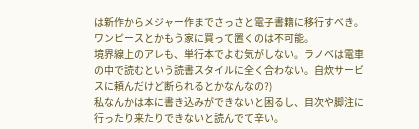は新作からメジャー作までさっさと電子書籍に移行すべき。ワンピースとかもう家に買って置くのは不可能。
境界線上のアレも、単行本でよむ気がしない。ラノベは電車の中で読むという読書スタイルに全く合わない。自炊サービスに頼んだけど断られるとかなんなの?)
私なんかは本に書き込みができないと困るし、目次や脚注に行ったり来たりできないと読んでて辛い。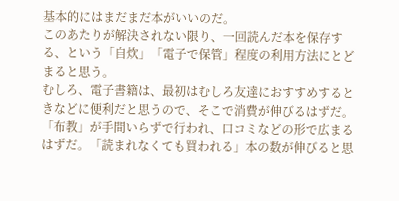基本的にはまだまだ本がいいのだ。
このあたりが解決されない限り、一回読んだ本を保存する、という「自炊」「電子で保管」程度の利用方法にとどまると思う。
むしろ、電子書籍は、最初はむしろ友達におすすめするときなどに便利だと思うので、そこで消費が伸びるはずだ。
「布教」が手間いらずで行われ、口コミなどの形で広まるはずだ。「読まれなくても買われる」本の数が伸びると思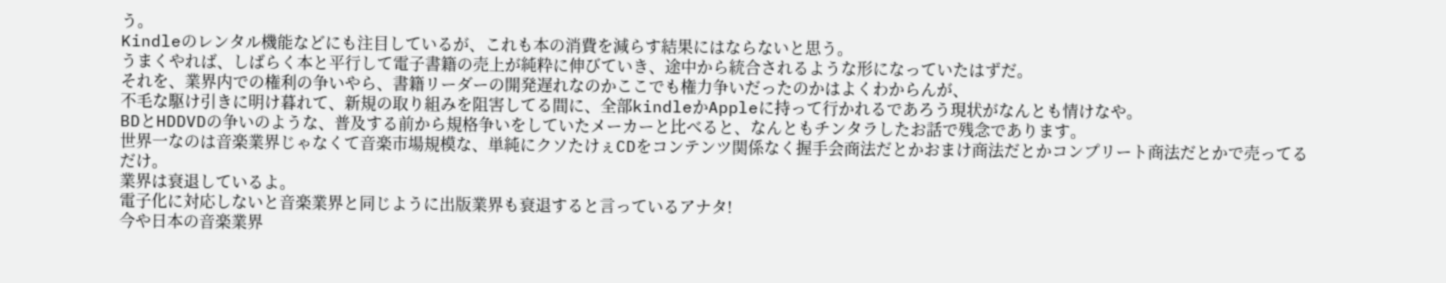う。
Kindleのレンタル機能などにも注目しているが、これも本の消費を減らす結果にはならないと思う。
うまくやれば、しばらく本と平行して電子書籍の売上が純粋に伸びていき、途中から統合されるような形になっていたはずだ。
それを、業界内での権利の争いやら、書籍リーダーの開発遅れなのかここでも権力争いだったのかはよくわからんが、
不毛な駆け引きに明け暮れて、新規の取り組みを阻害してる間に、全部kindleかAppleに持って行かれるであろう現状がなんとも情けなや。
BDとHDDVDの争いのような、普及する前から規格争いをしていたメーカーと比べると、なんともチンタラしたお話で残念であります。
世界一なのは音楽業界じゃなくて音楽市場規模な、単純にクソたけぇCDをコンテンツ関係なく握手会商法だとかおまけ商法だとかコンプリート商法だとかで売ってるだけ。
業界は衰退しているよ。
電子化に対応しないと音楽業界と同じように出版業界も衰退すると言っているアナタ!
今や日本の音楽業界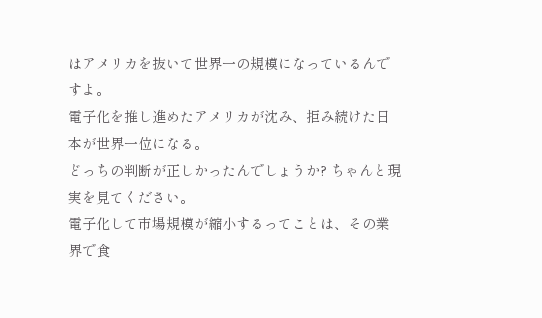はアメリカを抜いて世界一の規模になっているんですよ。
電子化を推し進めたアメリカが沈み、拒み続けた日本が世界一位になる。
どっちの判断が正しかったんでしょうか? ちゃんと現実を見てください。
電子化して市場規模が縮小するってことは、その業界で食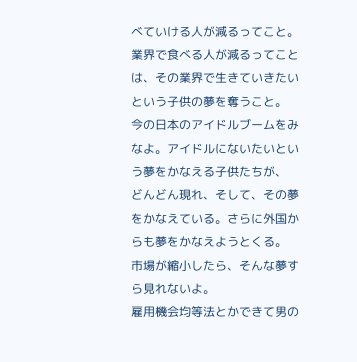べていける人が減るってこと。
業界で食べる人が減るってことは、その業界で生きていきたいという子供の夢を奪うこと。
今の日本のアイドルブームをみなよ。アイドルにないたいという夢をかなえる子供たちが、
どんどん現れ、そして、その夢をかなえている。さらに外国からも夢をかなえようとくる。
市場が縮小したら、そんな夢すら見れないよ。
雇用機会均等法とかできて男の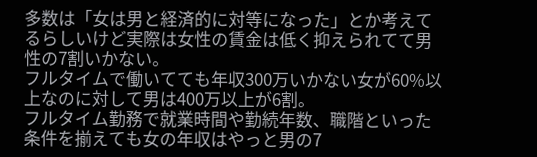多数は「女は男と経済的に対等になった」とか考えてるらしいけど実際は女性の賃金は低く抑えられてて男性の7割いかない。
フルタイムで働いてても年収300万いかない女が60%以上なのに対して男は400万以上が6割。
フルタイム勤務で就業時間や勤続年数、職階といった条件を揃えても女の年収はやっと男の7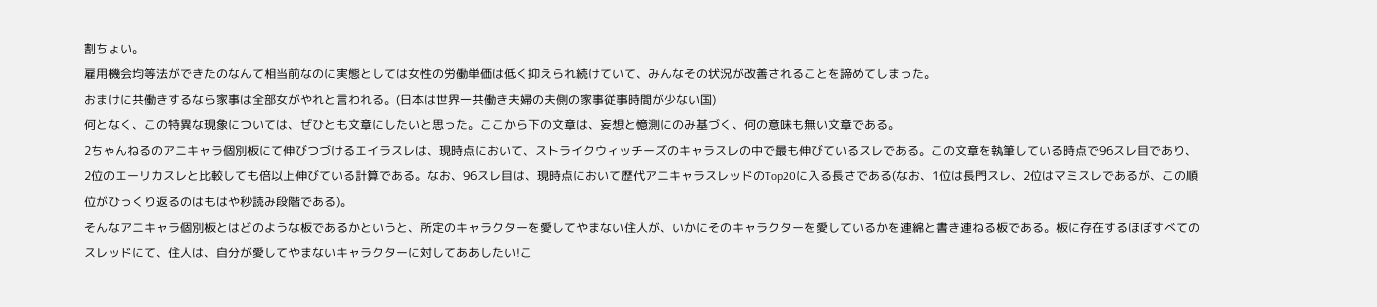割ちょい。
雇用機会均等法ができたのなんて相当前なのに実態としては女性の労働単価は低く抑えられ続けていて、みんなその状況が改善されることを諦めてしまった。
おまけに共働きするなら家事は全部女がやれと言われる。(日本は世界一共働き夫婦の夫側の家事従事時間が少ない国)
何となく、この特異な現象については、ぜひとも文章にしたいと思った。ここから下の文章は、妄想と憶測にのみ基づく、何の意味も無い文章である。
2ちゃんねるのアニキャラ個別板にて伸びつづけるエイラスレは、現時点において、ストライクウィッチーズのキャラスレの中で最も伸びているスレである。この文章を執筆している時点で96スレ目であり、2位のエーリカスレと比較しても倍以上伸びている計算である。なお、96スレ目は、現時点において歴代アニキャラスレッドのTop20に入る長さである(なお、1位は長門スレ、2位はマミスレであるが、この順位がひっくり返るのはもはや秒読み段階である)。
そんなアニキャラ個別板とはどのような板であるかというと、所定のキャラクターを愛してやまない住人が、いかにそのキャラクターを愛しているかを連綿と書き連ねる板である。板に存在するほぼすべてのスレッドにて、住人は、自分が愛してやまないキャラクターに対してああしたい!こ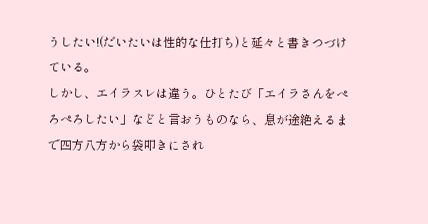うしたい!(だいたいは性的な仕打ち)と延々と書きつづけている。
しかし、エイラスレは違う。ひとたび「エイラさんをぺろぺろしたい」などと言おうものなら、息が途絶えるまで四方八方から袋叩きにされ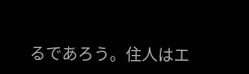るであろう。住人はエ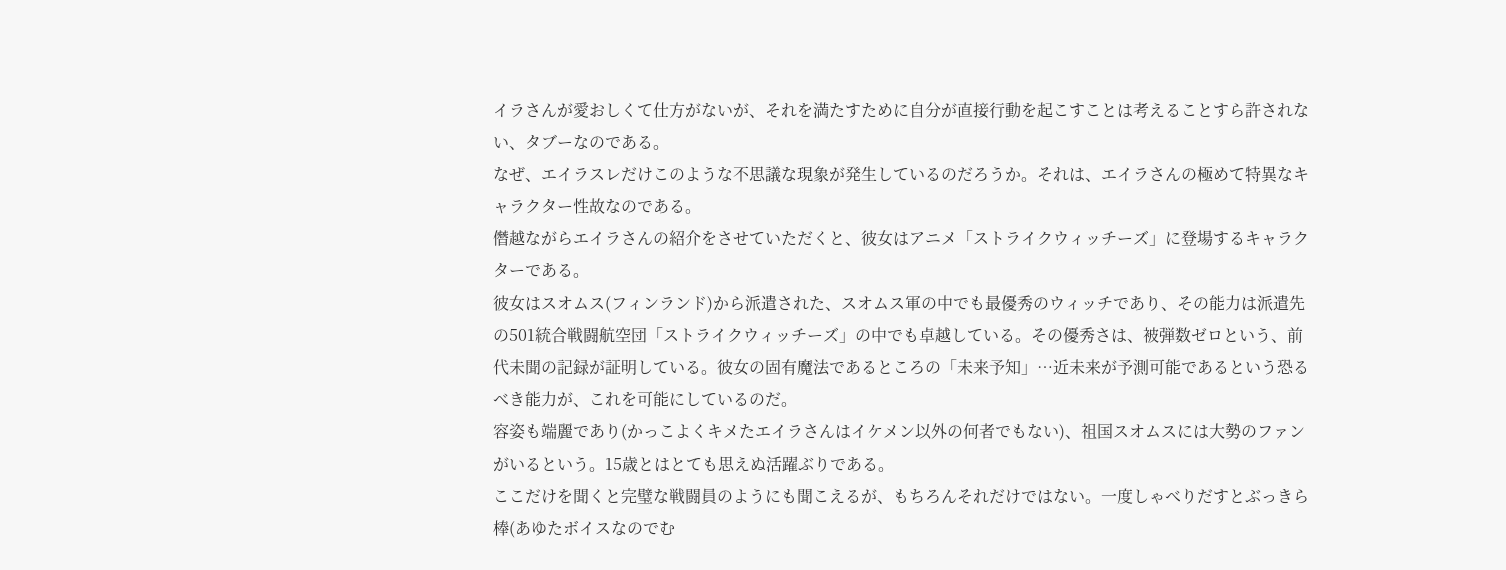イラさんが愛おしくて仕方がないが、それを満たすために自分が直接行動を起こすことは考えることすら許されない、タブーなのである。
なぜ、エイラスレだけこのような不思議な現象が発生しているのだろうか。それは、エイラさんの極めて特異なキャラクター性故なのである。
僭越ながらエイラさんの紹介をさせていただくと、彼女はアニメ「ストライクウィッチーズ」に登場するキャラクターである。
彼女はスオムス(フィンランド)から派遣された、スオムス軍の中でも最優秀のウィッチであり、その能力は派遣先の501統合戦闘航空団「ストライクウィッチーズ」の中でも卓越している。その優秀さは、被弾数ゼロという、前代未聞の記録が証明している。彼女の固有魔法であるところの「未来予知」…近未来が予測可能であるという恐るべき能力が、これを可能にしているのだ。
容姿も端麗であり(かっこよくキメたエイラさんはイケメン以外の何者でもない)、祖国スオムスには大勢のファンがいるという。15歳とはとても思えぬ活躍ぶりである。
ここだけを聞くと完璧な戦闘員のようにも聞こえるが、もちろんそれだけではない。一度しゃべりだすとぶっきら棒(あゆたボイスなのでむ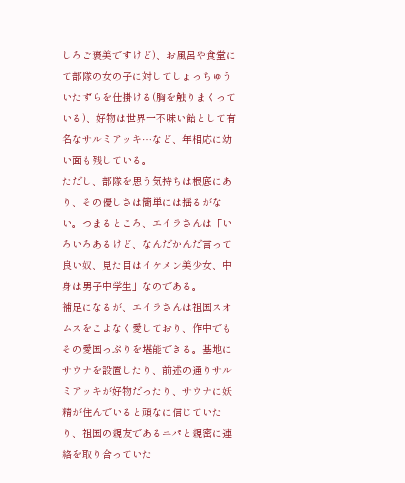しろご褒美ですけど)、お風呂や食堂にて部隊の女の子に対してしょっちゅういたずらを仕掛ける(胸を触りまくっている)、好物は世界一不味い飴として有名なサルミアッキ…など、年相応に幼い面も残している。
ただし、部隊を思う気持ちは根底にあり、その優しさは簡単には揺るがない。つまるところ、エイラさんは「いろいろあるけど、なんだかんだ言って良い奴、見た目はイケメン美少女、中身は男子中学生」なのである。
補足になるが、エイラさんは祖国スオムスをこよなく愛しており、作中でもその愛国っぷりを堪能できる。基地にサウナを設置したり、前述の通りサルミアッキが好物だったり、サウナに妖精が住んでいると頑なに信じていたり、祖国の親友であるニパと親密に連絡を取り合っていた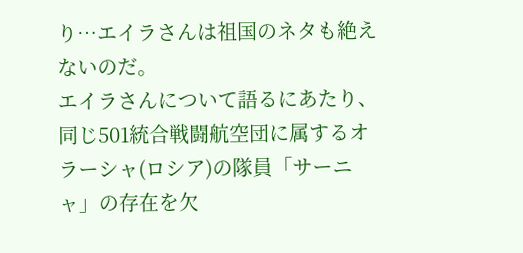り…エイラさんは祖国のネタも絶えないのだ。
エイラさんについて語るにあたり、同じ501統合戦闘航空団に属するオラーシャ(ロシア)の隊員「サーニャ」の存在を欠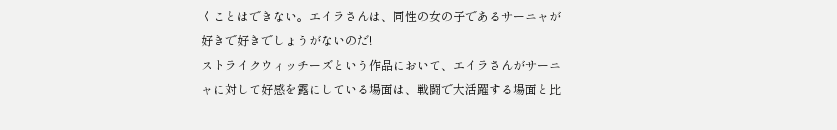くことはできない。エイラさんは、同性の女の子であるサーニャが好きで好きでしょうがないのだ!
ストライクウィッチーズという作品において、エイラさんがサーニャに対して好感を露にしている場面は、戦闘で大活躍する場面と比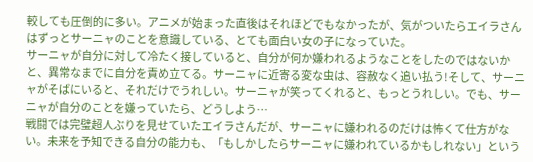較しても圧倒的に多い。アニメが始まった直後はそれほどでもなかったが、気がついたらエイラさんはずっとサーニャのことを意識している、とても面白い女の子になっていた。
サーニャが自分に対して冷たく接していると、自分が何か嫌われるようなことをしたのではないかと、異常なまでに自分を責め立てる。サーニャに近寄る変な虫は、容赦なく追い払う!そして、サーニャがそばにいると、それだけでうれしい。サーニャが笑ってくれると、もっとうれしい。でも、サーニャが自分のことを嫌っていたら、どうしよう…
戦闘では完璧超人ぶりを見せていたエイラさんだが、サーニャに嫌われるのだけは怖くて仕方がない。未来を予知できる自分の能力も、「もしかしたらサーニャに嫌われているかもしれない」という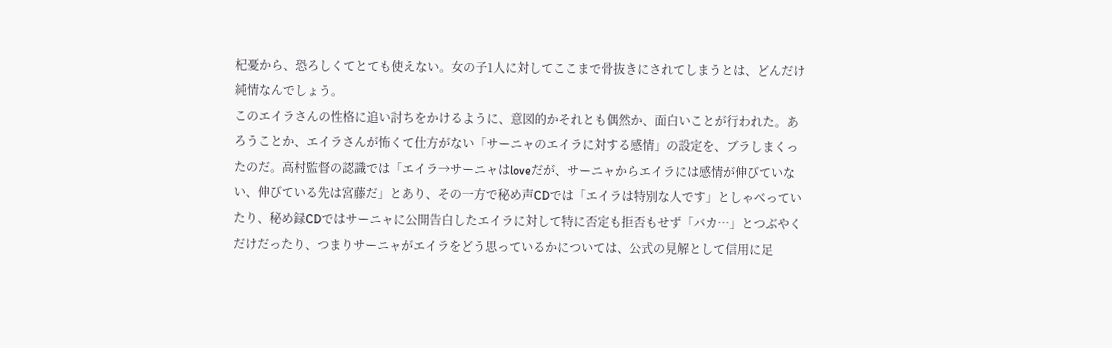杞憂から、恐ろしくてとても使えない。女の子1人に対してここまで骨抜きにされてしまうとは、どんだけ純情なんでしょう。
このエイラさんの性格に追い討ちをかけるように、意図的かそれとも偶然か、面白いことが行われた。あろうことか、エイラさんが怖くて仕方がない「サーニャのエイラに対する感情」の設定を、ブラしまくったのだ。高村監督の認識では「エイラ→サーニャはloveだが、サーニャからエイラには感情が伸びていない、伸びている先は宮藤だ」とあり、その一方で秘め声CDでは「エイラは特別な人です」としゃべっていたり、秘め録CDではサーニャに公開告白したエイラに対して特に否定も拒否もせず「バカ…」とつぶやくだけだったり、つまりサーニャがエイラをどう思っているかについては、公式の見解として信用に足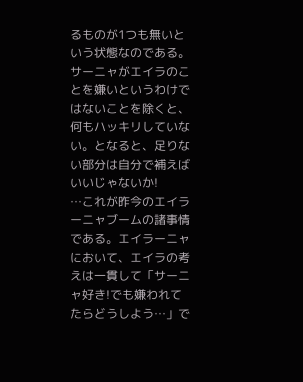るものが1つも無いという状態なのである。
サーニャがエイラのことを嫌いというわけではないことを除くと、何もハッキリしていない。となると、足りない部分は自分で補えばいいじゃないか!
…これが昨今のエイラーニャブームの諸事情である。エイラーニャにおいて、エイラの考えは一貫して「サーニャ好き!でも嫌われてたらどうしよう…」で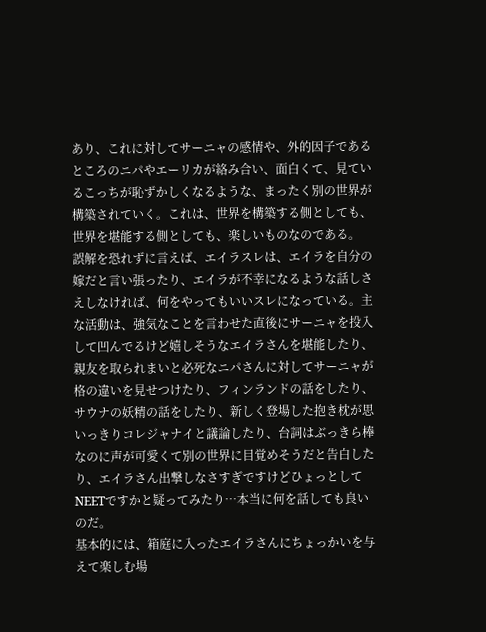あり、これに対してサーニャの感情や、外的因子であるところのニパやエーリカが絡み合い、面白くて、見ているこっちが恥ずかしくなるような、まったく別の世界が構築されていく。これは、世界を構築する側としても、世界を堪能する側としても、楽しいものなのである。
誤解を恐れずに言えば、エイラスレは、エイラを自分の嫁だと言い張ったり、エイラが不幸になるような話しさえしなければ、何をやってもいいスレになっている。主な活動は、強気なことを言わせた直後にサーニャを投入して凹んでるけど嬉しそうなエイラさんを堪能したり、親友を取られまいと必死なニパさんに対してサーニャが格の違いを見せつけたり、フィンランドの話をしたり、サウナの妖精の話をしたり、新しく登場した抱き枕が思いっきりコレジャナイと議論したり、台詞はぶっきら棒なのに声が可愛くて別の世界に目覚めそうだと告白したり、エイラさん出撃しなさすぎですけどひょっとしてNEETですかと疑ってみたり…本当に何を話しても良いのだ。
基本的には、箱庭に入ったエイラさんにちょっかいを与えて楽しむ場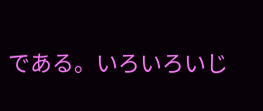である。いろいろいじ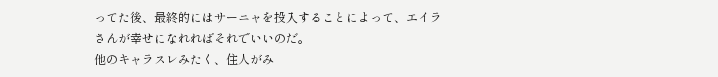ってた後、最終的にはサーニャを投入することによって、エイラさんが幸せになれればそれでいいのだ。
他のキャラスレみたく、住人がみ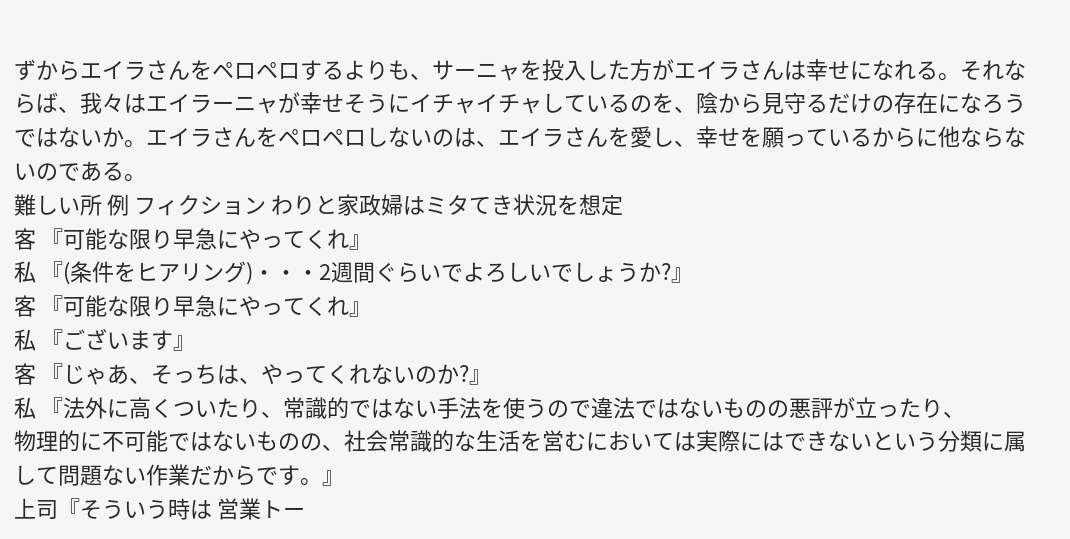ずからエイラさんをペロペロするよりも、サーニャを投入した方がエイラさんは幸せになれる。それならば、我々はエイラーニャが幸せそうにイチャイチャしているのを、陰から見守るだけの存在になろうではないか。エイラさんをペロペロしないのは、エイラさんを愛し、幸せを願っているからに他ならないのである。
難しい所 例 フィクション わりと家政婦はミタてき状況を想定
客 『可能な限り早急にやってくれ』
私 『(条件をヒアリング)・・・2週間ぐらいでよろしいでしょうか?』
客 『可能な限り早急にやってくれ』
私 『ございます』
客 『じゃあ、そっちは、やってくれないのか?』
私 『法外に高くついたり、常識的ではない手法を使うので違法ではないものの悪評が立ったり、
物理的に不可能ではないものの、社会常識的な生活を営むにおいては実際にはできないという分類に属して問題ない作業だからです。』
上司『そういう時は 営業トー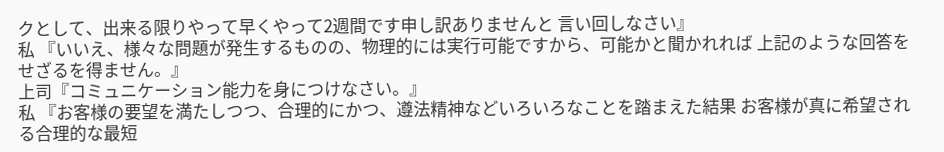クとして、出来る限りやって早くやって2週間です申し訳ありませんと 言い回しなさい』
私 『いいえ、様々な問題が発生するものの、物理的には実行可能ですから、可能かと聞かれれば 上記のような回答をせざるを得ません。』
上司『コミュニケーション能力を身につけなさい。』
私 『お客様の要望を満たしつつ、合理的にかつ、遵法精神などいろいろなことを踏まえた結果 お客様が真に希望される合理的な最短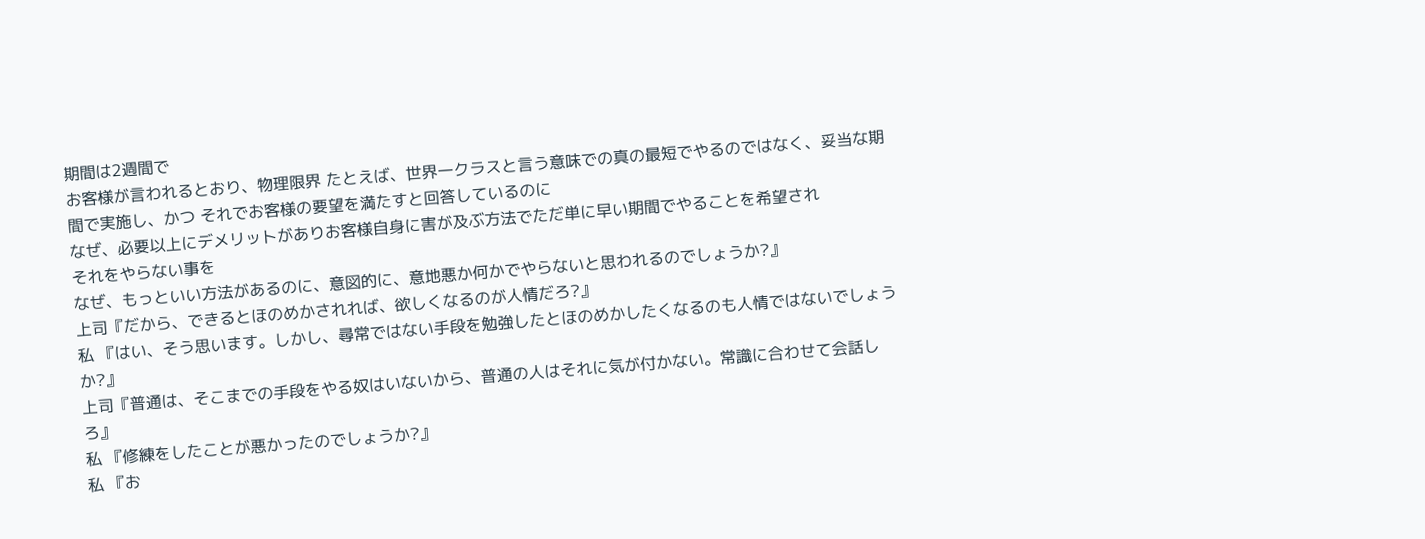期間は2週間で
お客様が言われるとおり、物理限界 たとえば、世界一クラスと言う意味での真の最短でやるのではなく、妥当な期間で実施し、かつ それでお客様の要望を満たすと回答しているのに
なぜ、必要以上にデメリットがありお客様自身に害が及ぶ方法でただ単に早い期間でやることを希望され
それをやらない事を
なぜ、もっといい方法があるのに、意図的に、意地悪か何かでやらないと思われるのでしょうか?』
上司『だから、できるとほのめかされれば、欲しくなるのが人情だろ?』
私 『はい、そう思います。しかし、尋常ではない手段を勉強したとほのめかしたくなるのも人情ではないでしょうか?』
上司『普通は、そこまでの手段をやる奴はいないから、普通の人はそれに気が付かない。常識に合わせて会話しろ』
私 『修練をしたことが悪かったのでしょうか?』
私 『お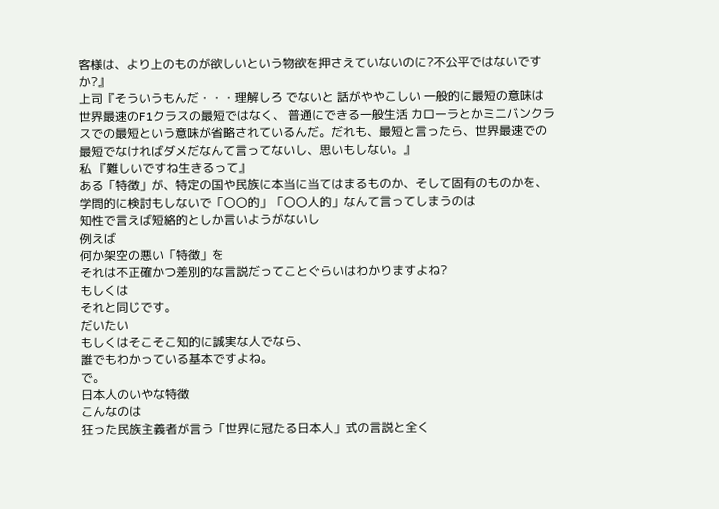客様は、より上のものが欲しいという物欲を押さえていないのに?不公平ではないですか?』
上司『そういうもんだ・・・理解しろ でないと 話がややこしい 一般的に最短の意味は 世界最速のF1クラスの最短ではなく、 普通にできる一般生活 カローラとかミニバンクラスでの最短という意味が省略されているんだ。だれも、最短と言ったら、世界最速での最短でなければダメだなんて言ってないし、思いもしない。』
私 『難しいですね生きるって』
ある「特徴」が、特定の国や民族に本当に当てはまるものか、そして固有のものかを、
学問的に検討もしないで「〇〇的」「〇〇人的」なんて言ってしまうのは
知性で言えば短絡的としか言いようがないし
例えば
何か架空の悪い「特徴」を
それは不正確かつ差別的な言説だってことぐらいはわかりますよね?
もしくは
それと同じです。
だいたい
もしくはそこそこ知的に誠実な人でなら、
誰でもわかっている基本ですよね。
で。
日本人のいやな特徴
こんなのは
狂った民族主義者が言う「世界に冠たる日本人」式の言説と全く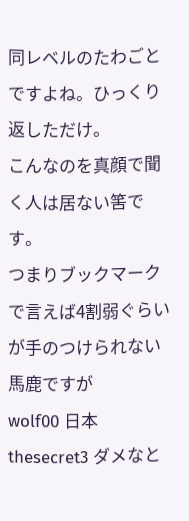同レベルのたわごとですよね。ひっくり返しただけ。
こんなのを真顔で聞く人は居ない筈です。
つまりブックマークで言えば4割弱ぐらいが手のつけられない馬鹿ですが
wolf00 日本
thesecret3 ダメなと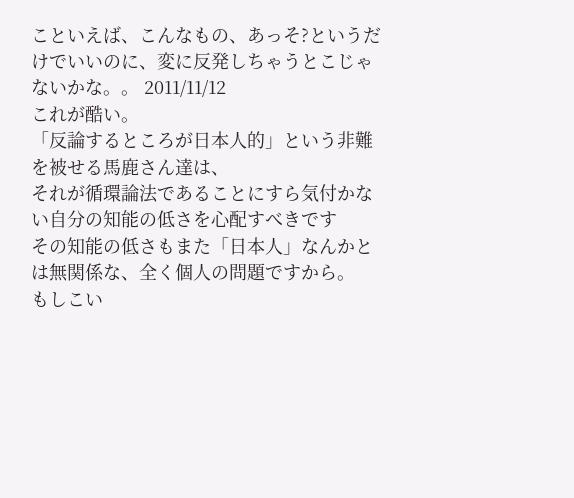こといえば、こんなもの、あっそ?というだけでいいのに、変に反発しちゃうとこじゃないかな。。 2011/11/12
これが酷い。
「反論するところが日本人的」という非難を被せる馬鹿さん達は、
それが循環論法であることにすら気付かない自分の知能の低さを心配すべきです
その知能の低さもまた「日本人」なんかとは無関係な、全く個人の問題ですから。
もしこい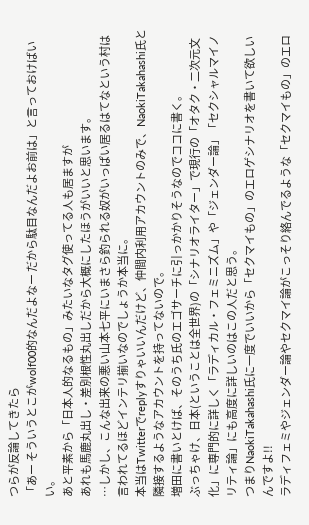つらが反論してきたら
「あー そういうとこがwolf00的なんだよなー だから駄目なんだよお前は」と言っておけばいい。
あと平素から「日本人的なるもの」みたいなタグ使ってる人も居ますが
あれも馬鹿丸出し・差別根性丸出しだから大概にしたほうがいいと思います。
…しかし、こんな出来の悪い山本七平にいまさら釣られる奴がいっぱい居るはてなという村は
言われてるほどインテリ揃いなのでしょうか本当に。
本当はTwitterでreplyすりゃいいんだけど、仲間内利用アカウントのみで、NaokiTakahashi氏と隣接するようなアカウントを持ってないので。
増田に書いとけば、そのうち氏のエゴサーチに引っかかりそうなのでココに書く。
ぶっちゃけ、日本(ということは全世界)の「シナリオライター」で現行の「オタク・二次元文化」に専門的に詳しく「ラディカル・フェミニズム」や「ジェンダー論」「セクシャルマイノリティ論」にも高度に詳しいのはこの人だと思う。
つまりNaokiTakahashi氏に一度でいいから「セクマイもの」のエロゲシナリオを書いて欲しいんですよ!!
ラディフェミやジェンダー論やセクマイ論がこっそり絡んでるような「セクマイもの」のエロ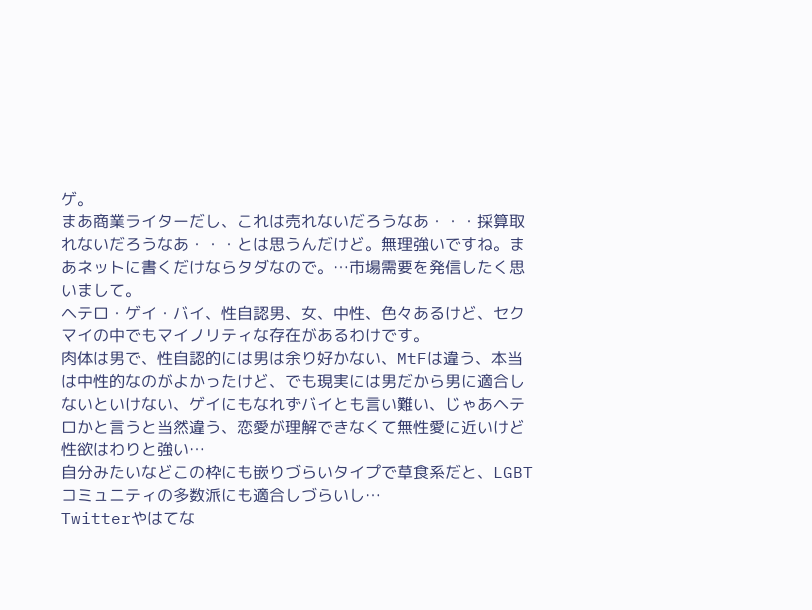ゲ。
まあ商業ライターだし、これは売れないだろうなあ・・・採算取れないだろうなあ・・・とは思うんだけど。無理強いですね。まあネットに書くだけならタダなので。…市場需要を発信したく思いまして。
ヘテロ・ゲイ・バイ、性自認男、女、中性、色々あるけど、セクマイの中でもマイノリティな存在があるわけです。
肉体は男で、性自認的には男は余り好かない、MtFは違う、本当は中性的なのがよかったけど、でも現実には男だから男に適合しないといけない、ゲイにもなれずバイとも言い難い、じゃあヘテロかと言うと当然違う、恋愛が理解できなくて無性愛に近いけど性欲はわりと強い…
自分みたいなどこの枠にも嵌りづらいタイプで草食系だと、LGBTコミュニティの多数派にも適合しづらいし…
Twitterやはてな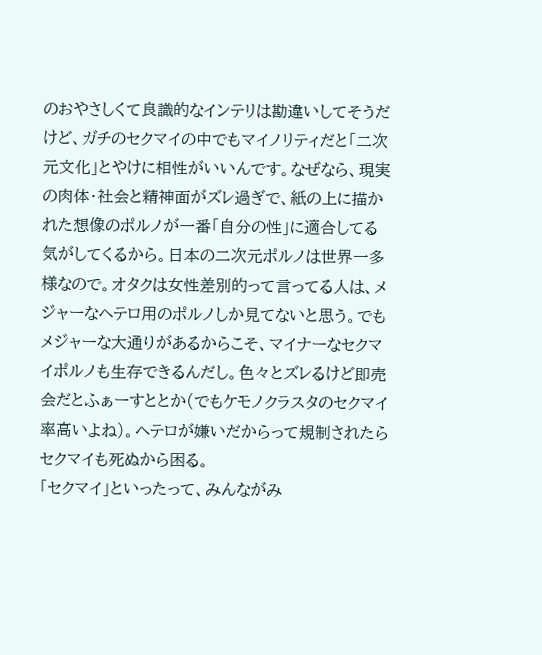のおやさしくて良識的なインテリは勘違いしてそうだけど、ガチのセクマイの中でもマイノリティだと「二次元文化」とやけに相性がいいんです。なぜなら、現実の肉体・社会と精神面がズレ過ぎで、紙の上に描かれた想像のポルノが一番「自分の性」に適合してる気がしてくるから。日本の二次元ポルノは世界一多様なので。オタクは女性差別的って言ってる人は、メジャーなヘテロ用のポルノしか見てないと思う。でもメジャーな大通りがあるからこそ、マイナーなセクマイポルノも生存できるんだし。色々とズレるけど即売会だとふぁーすととか(でもケモノクラスタのセクマイ率高いよね)。ヘテロが嫌いだからって規制されたらセクマイも死ぬから困る。
「セクマイ」といったって、みんながみ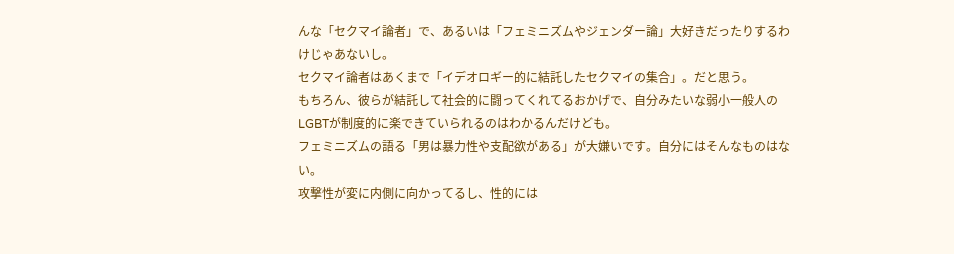んな「セクマイ論者」で、あるいは「フェミニズムやジェンダー論」大好きだったりするわけじゃあないし。
セクマイ論者はあくまで「イデオロギー的に結託したセクマイの集合」。だと思う。
もちろん、彼らが結託して社会的に闘ってくれてるおかげで、自分みたいな弱小一般人のLGBTが制度的に楽できていられるのはわかるんだけども。
フェミニズムの語る「男は暴力性や支配欲がある」が大嫌いです。自分にはそんなものはない。
攻撃性が変に内側に向かってるし、性的には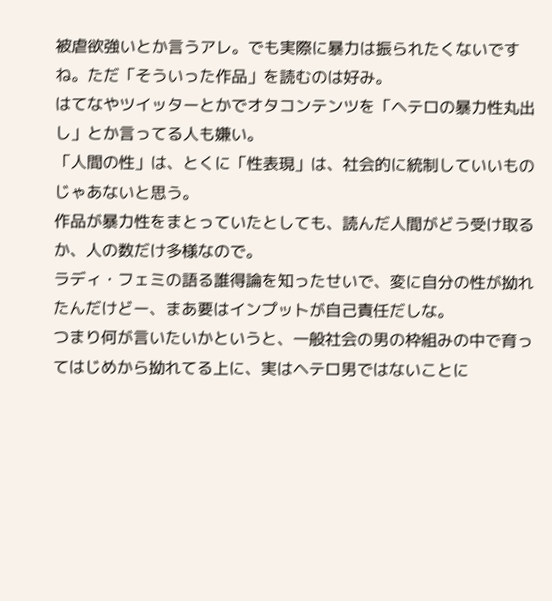被虐欲強いとか言うアレ。でも実際に暴力は振られたくないですね。ただ「そういった作品」を読むのは好み。
はてなやツイッターとかでオタコンテンツを「ヘテロの暴力性丸出し」とか言ってる人も嫌い。
「人間の性」は、とくに「性表現」は、社会的に統制していいものじゃあないと思う。
作品が暴力性をまとっていたとしても、読んだ人間がどう受け取るか、人の数だけ多様なので。
ラディ・フェミの語る誰得論を知ったせいで、変に自分の性が拗れたんだけどー、まあ要はインプットが自己責任だしな。
つまり何が言いたいかというと、一般社会の男の枠組みの中で育ってはじめから拗れてる上に、実はヘテロ男ではないことに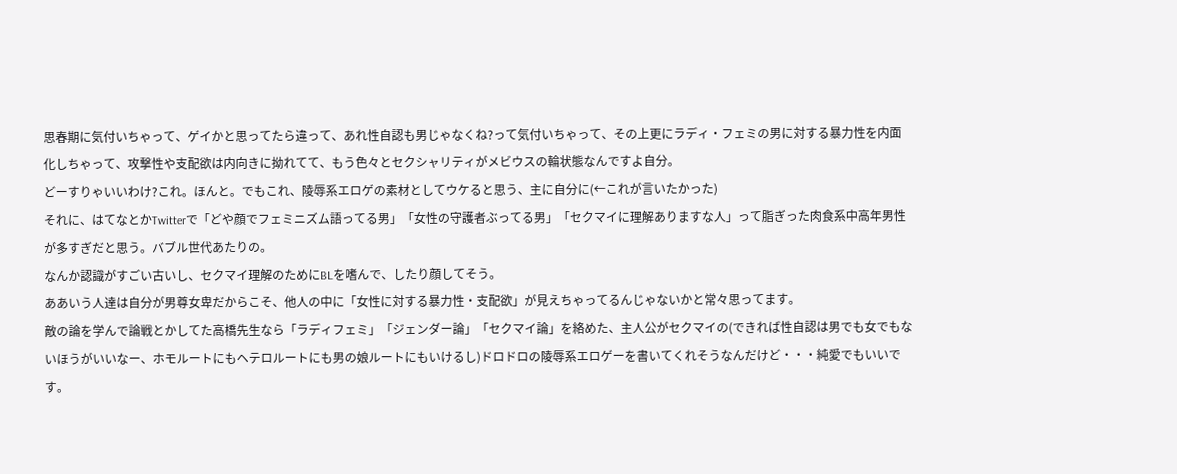思春期に気付いちゃって、ゲイかと思ってたら違って、あれ性自認も男じゃなくね?って気付いちゃって、その上更にラディ・フェミの男に対する暴力性を内面化しちゃって、攻撃性や支配欲は内向きに拗れてて、もう色々とセクシャリティがメビウスの輪状態なんですよ自分。
どーすりゃいいわけ?これ。ほんと。でもこれ、陵辱系エロゲの素材としてウケると思う、主に自分に(←これが言いたかった)
それに、はてなとかTwitterで「どや顔でフェミニズム語ってる男」「女性の守護者ぶってる男」「セクマイに理解ありますな人」って脂ぎった肉食系中高年男性が多すぎだと思う。バブル世代あたりの。
なんか認識がすごい古いし、セクマイ理解のためにBLを嗜んで、したり顔してそう。
ああいう人達は自分が男尊女卑だからこそ、他人の中に「女性に対する暴力性・支配欲」が見えちゃってるんじゃないかと常々思ってます。
敵の論を学んで論戦とかしてた高橋先生なら「ラディフェミ」「ジェンダー論」「セクマイ論」を絡めた、主人公がセクマイの(できれば性自認は男でも女でもないほうがいいなー、ホモルートにもヘテロルートにも男の娘ルートにもいけるし)ドロドロの陵辱系エロゲーを書いてくれそうなんだけど・・・純愛でもいいです。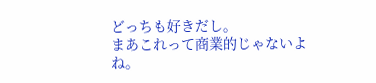どっちも好きだし。
まあこれって商業的じゃないよね。